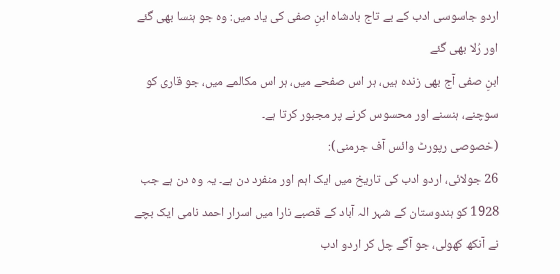اردو جاسوسی ادب کے بے تاج بادشاہ ابنِ صفی کی یاد میں: وہ جو ہنسا بھی گئے اور رُلا بھی گئے
ابنِ صفی آج بھی زندہ ہیں، ہر اس صفحے میں، ہر اس مکالمے میں، جو قاری کو سوچنے، ہنسنے اور محسوس کرنے پر مجبور کرتا ہے۔
(خصوصی رپورٹ وائس آف جرمنی):
26 جولائی، اردو ادب کی تاریخ میں ایک اہم اور منفرد دن ہے۔ یہ وہ دن ہے جب 1928 کو ہندوستان کے شہر الہ آباد کے قصبے نارا میں اسرار احمد نامی ایک بچے نے آنکھ کھولی، جو آگے چل کر اردو ادب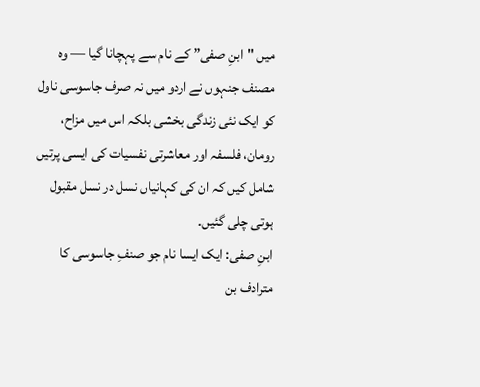میں "ابنِ صفی” کے نام سے پہچانا گیا — وہ مصنف جنہوں نے اردو میں نہ صرف جاسوسی ناول کو ایک نئی زندگی بخشی بلکہ اس میں مزاح، رومان، فلسفہ اور معاشرتی نفسیات کی ایسی پرتیں شامل کیں کہ ان کی کہانیاں نسل در نسل مقبول ہوتی چلی گئیں۔
ابنِ صفی: ایک ایسا نام جو صنفِ جاسوسی کا مترادف بن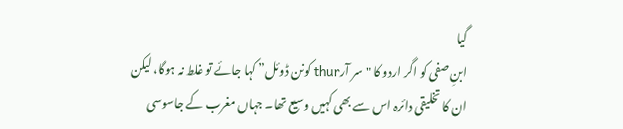گیا
ابنِ صفی کو اگر اردو کا "سر آرthur کونن ڈوئل” کہا جائے تو غلط نہ ہوگا، لیکن ان کا تخلیقی دائرہ اس سے بھی کہیں وسیع تھا۔ جہاں مغرب کے جاسوسی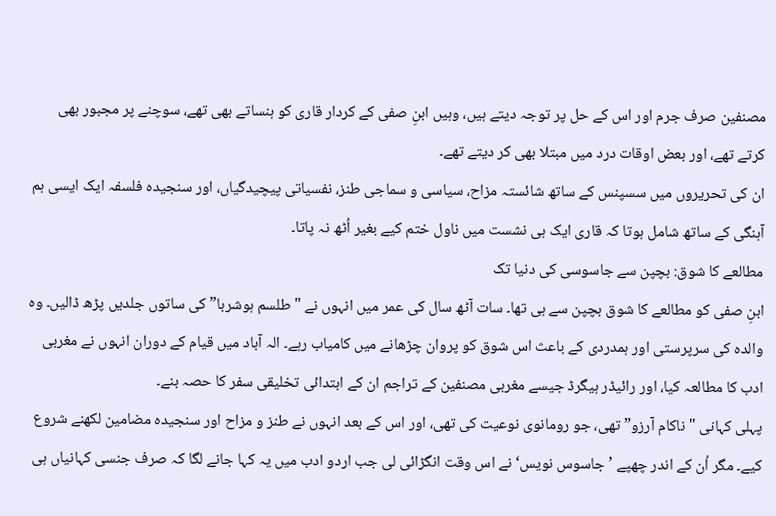مصنفین صرف جرم اور اس کے حل پر توجہ دیتے ہیں، وہیں ابنِ صفی کے کردار قاری کو ہنساتے بھی تھے، سوچنے پر مجبور بھی کرتے تھے، اور بعض اوقات درد میں مبتلا بھی کر دیتے تھے۔
ان کی تحریروں میں سسپنس کے ساتھ شائستہ مزاح، سیاسی و سماجی طنز، نفسیاتی پیچیدگیاں، اور سنجیدہ فلسفہ ایک ایسی ہم آہنگی کے ساتھ شامل ہوتا کہ قاری ایک ہی نشست میں ناول ختم کیے بغیر اُٹھ نہ پاتا۔
مطالعے کا شوق: بچپن سے جاسوسی کی دنیا تک
ابنِ صفی کو مطالعے کا شوق بچپن سے ہی تھا۔ سات آٹھ سال کی عمر میں انہوں نے "طلسم ہوشربا” کی ساتوں جلدیں پڑھ ڈالیں۔ وہ والدہ کی سرپرستی اور ہمدردی کے باعث اس شوق کو پروان چڑھانے میں کامیاب رہے۔ الہ آباد میں قیام کے دوران انہوں نے مغربی ادب کا مطالعہ کیا، اور رائیڈر ہیگرڈ جیسے مغربی مصنفین کے تراجم ان کے ابتدائی تخلیقی سفر کا حصہ بنے۔
پہلی کہانی "ناکام آرزو” تھی، جو رومانوی نوعیت کی تھی، اور اس کے بعد انہوں نے طنز و مزاح اور سنجیدہ مضامین لکھنے شروع کیے۔ مگر اُن کے اندر چھپے ’جاسوس نویس‘ نے اس وقت انگڑائی لی جب اردو ادب میں یہ کہا جانے لگا کہ صرف جنسی کہانیاں ہی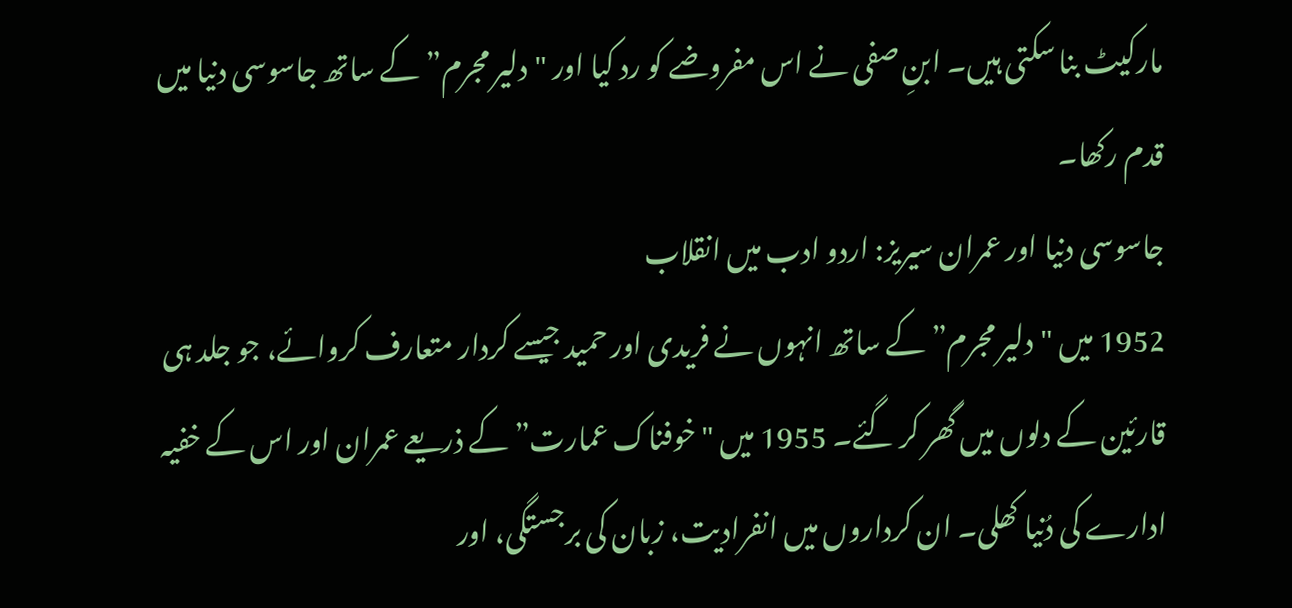مارکیٹ بنا سکتی ہیں۔ ابنِ صفی نے اس مفروضے کو رد کیا اور "دلیر مجرم” کے ساتھ جاسوسی دنیا میں قدم رکھا۔
جاسوسی دنیا اور عمران سیریز: اردو ادب میں انقلاب
1952 میں "دلیر مجرم” کے ساتھ انہوں نے فریدی اور حمید جیسے کردار متعارف کروائے، جو جلد ہی قارئین کے دلوں میں گھر کر گئے۔ 1955 میں "خوفناک عمارت” کے ذریعے عمران اور اس کے خفیہ ادارے کی دُنیا کھلی۔ ان کرداروں میں انفرادیت، زبان کی برجستگی، اور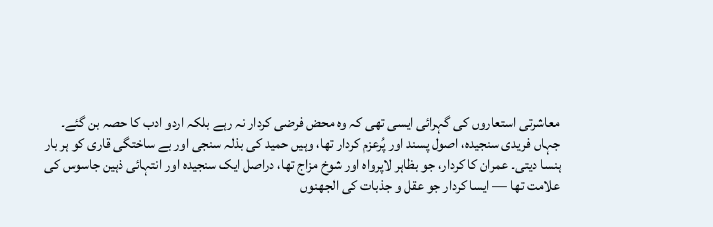معاشرتی استعاروں کی گہرائی ایسی تھی کہ وہ محض فرضی کردار نہ رہے بلکہ اردو ادب کا حصہ بن گئے۔
جہاں فریدی سنجیدہ، اصول پسند اور پُرعزم کردار تھا، وہیں حمید کی بذلہ سنجی اور بے ساختگی قاری کو ہر بار ہنسا دیتی۔ عمران کا کردار، جو بظاہر لاپرواہ اور شوخ مزاج تھا، دراصل ایک سنجیدہ اور انتہائی ذہین جاسوس کی علامت تھا — ایسا کردار جو عقل و جذبات کی الجھنوں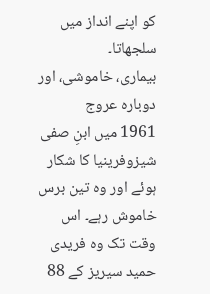کو اپنے انداز میں سلجھاتا۔
بیماری، خاموشی، اور دوبارہ عروج
1961 میں ابنِ صفی شیزوفرینیا کا شکار ہوئے اور وہ تین برس خاموش رہے۔ اس وقت تک وہ فریدی حمید سیریز کے 88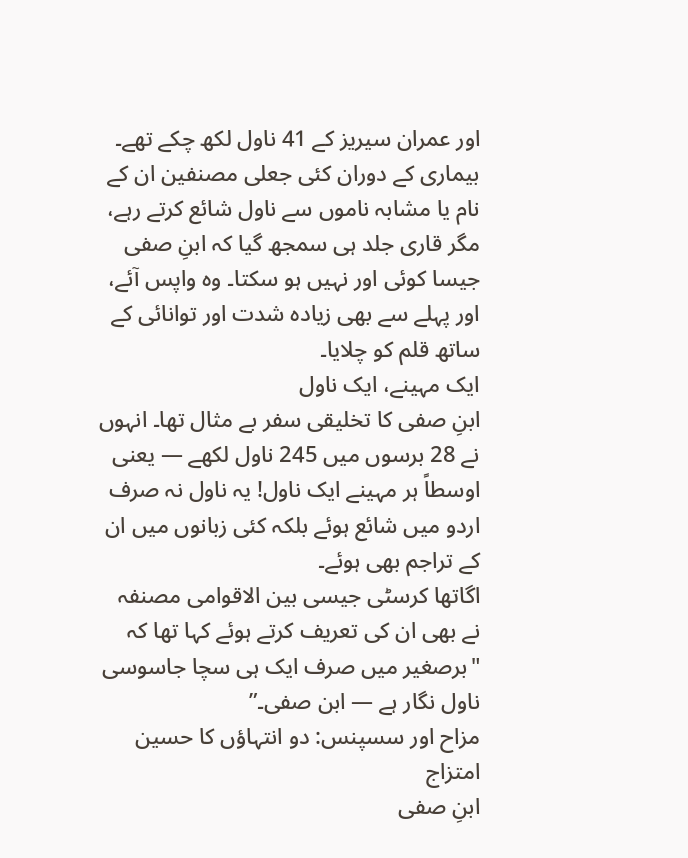اور عمران سیریز کے 41 ناول لکھ چکے تھے۔ بیماری کے دوران کئی جعلی مصنفین ان کے نام یا مشابہ ناموں سے ناول شائع کرتے رہے، مگر قاری جلد ہی سمجھ گیا کہ ابنِ صفی جیسا کوئی اور نہیں ہو سکتا۔ وہ واپس آئے، اور پہلے سے بھی زیادہ شدت اور توانائی کے ساتھ قلم کو چلایا۔
ایک مہینے، ایک ناول
ابنِ صفی کا تخلیقی سفر بے مثال تھا۔ انہوں نے 28 برسوں میں 245 ناول لکھے — یعنی اوسطاً ہر مہینے ایک ناول! یہ ناول نہ صرف اردو میں شائع ہوئے بلکہ کئی زبانوں میں ان کے تراجم بھی ہوئے۔
اگاتھا کرسٹی جیسی بین الاقوامی مصنفہ نے بھی ان کی تعریف کرتے ہوئے کہا تھا کہ "برصغیر میں صرف ایک ہی سچا جاسوسی ناول نگار ہے — ابن صفی۔”
مزاح اور سسپنس: دو انتہاؤں کا حسین امتزاج
ابنِ صفی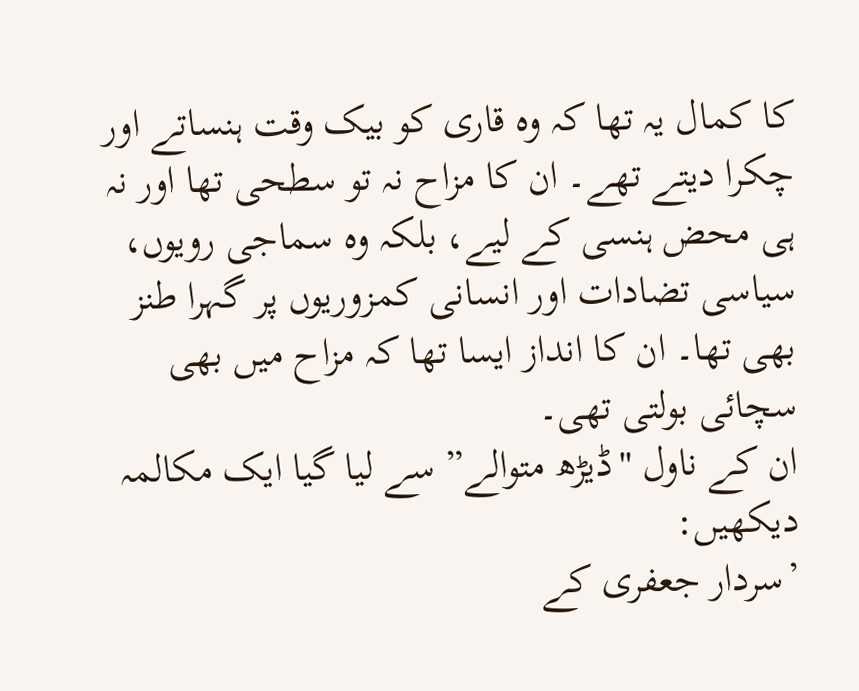کا کمال یہ تھا کہ وہ قاری کو بیک وقت ہنساتے اور چکرا دیتے تھے۔ ان کا مزاح نہ تو سطحی تھا اور نہ ہی محض ہنسی کے لیے، بلکہ وہ سماجی رویوں، سیاسی تضادات اور انسانی کمزوریوں پر گہرا طنز بھی تھا۔ ان کا انداز ایسا تھا کہ مزاح میں بھی سچائی بولتی تھی۔
ان کے ناول "ڈیڑھ متوالے” سے لیا گیا ایک مکالمہ دیکھیں:
’سردار جعفری کے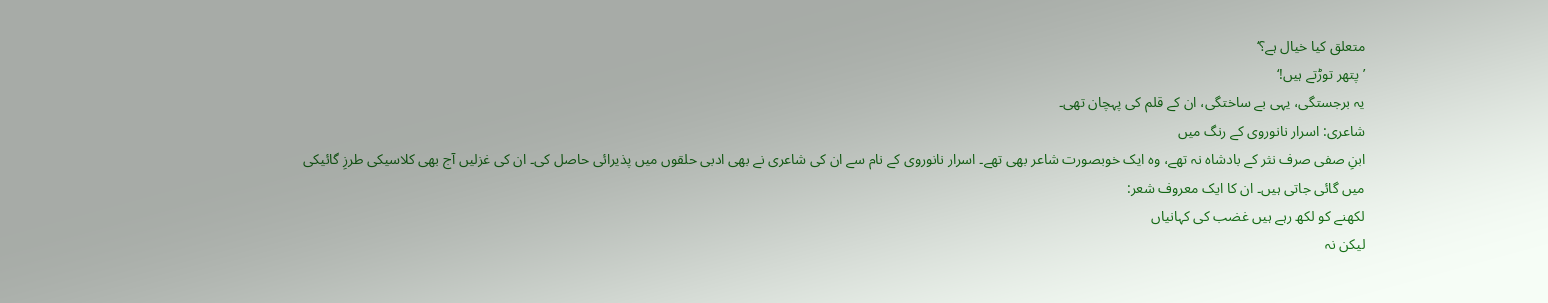متعلق کیا خیال ہے؟‘
’پتھر توڑتے ہیں!‘
یہ برجستگی، یہی بے ساختگی، ان کے قلم کی پہچان تھی۔
شاعری: اسرار نانوروی کے رنگ میں
ابنِ صفی صرف نثر کے بادشاہ نہ تھے، وہ ایک خوبصورت شاعر بھی تھے۔ اسرار نانوروی کے نام سے ان کی شاعری نے بھی ادبی حلقوں میں پذیرائی حاصل کی۔ ان کی غزلیں آج بھی کلاسیکی طرزِ گائیکی میں گائی جاتی ہیں۔ ان کا ایک معروف شعر:
لکھنے کو لکھ رہے ہیں غضب کی کہانیاں
لیکن نہ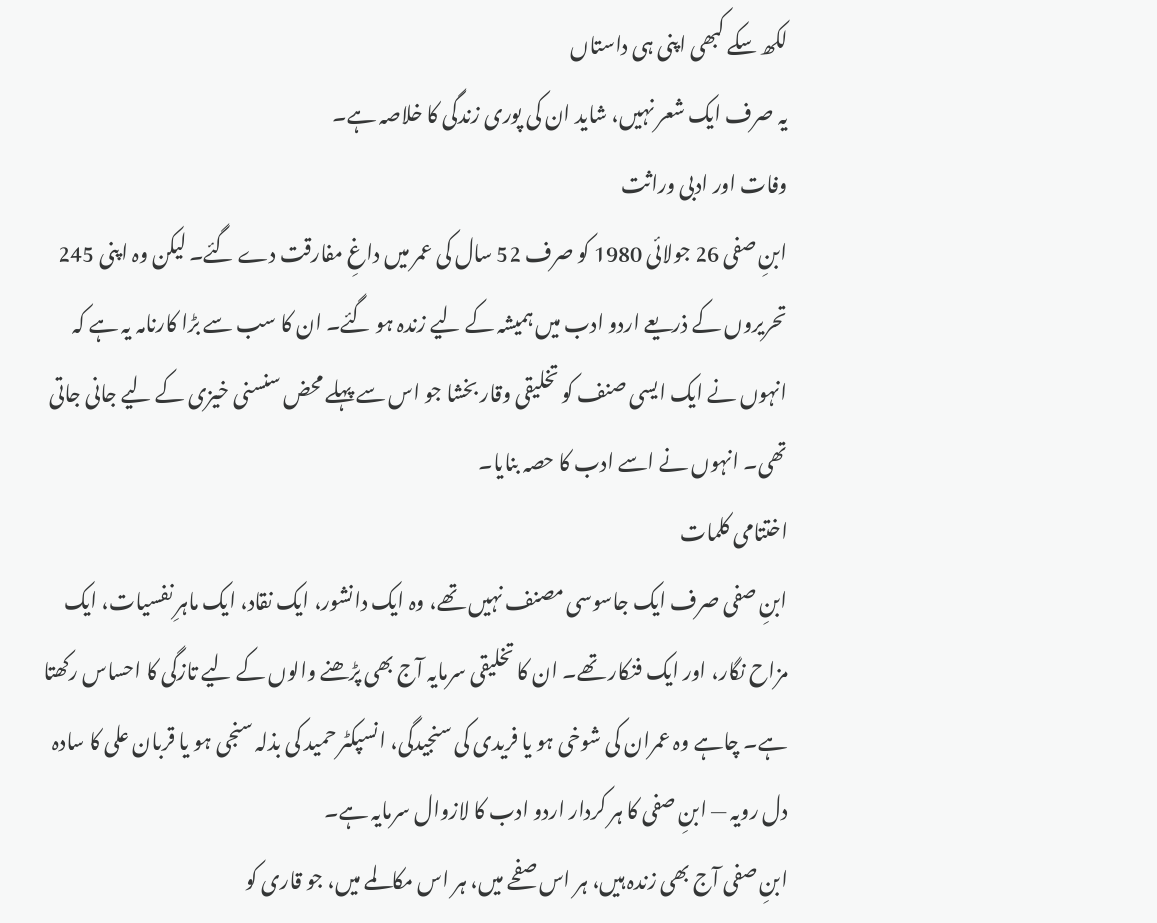لکھ سکے کبھی اپنی ہی داستاں
یہ صرف ایک شعر نہیں، شاید ان کی پوری زندگی کا خلاصہ ہے۔
وفات اور ادبی وراثت
ابنِ صفی 26 جولائی 1980 کو صرف 52 سال کی عمر میں داغِ مفارقت دے گئے۔ لیکن وہ اپنی 245 تحریروں کے ذریعے اردو ادب میں ہمیشہ کے لیے زندہ ہو گئے۔ ان کا سب سے بڑا کارنامہ یہ ہے کہ انہوں نے ایک ایسی صنف کو تخلیقی وقار بخشا جو اس سے پہلے محض سنسنی خیزی کے لیے جانی جاتی تھی۔ انہوں نے اسے ادب کا حصہ بنایا۔
اختتامی کلمات
ابنِ صفی صرف ایک جاسوسی مصنف نہیں تھے، وہ ایک دانشور، ایک نقاد، ایک ماہرِ نفسیات، ایک مزاح نگار، اور ایک فنکار تھے۔ ان کا تخلیقی سرمایہ آج بھی پڑھنے والوں کے لیے تازگی کا احساس رکھتا ہے۔ چاہے وہ عمران کی شوخی ہو یا فریدی کی سنجیدگی، انسپکٹر حمید کی بذلہ سنجی ہو یا قربان علی کا سادہ دل رویہ — ابنِ صفی کا ہر کردار اردو ادب کا لازوال سرمایہ ہے۔
ابنِ صفی آج بھی زندہ ہیں، ہر اس صفحے میں، ہر اس مکالمے میں، جو قاری کو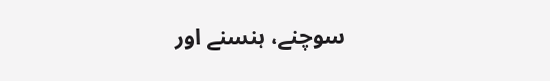سوچنے، ہنسنے اور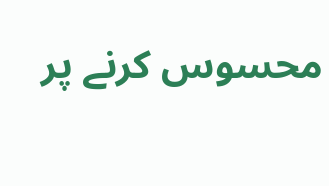محسوس کرنے پر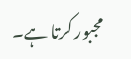مجبور کرتا ہے۔